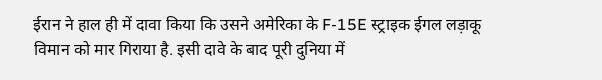ईरान ने हाल ही में दावा किया कि उसने अमेरिका के F-15E स्ट्राइक ईगल लड़ाकू विमान को मार गिराया है. इसी दावे के बाद पूरी दुनिया में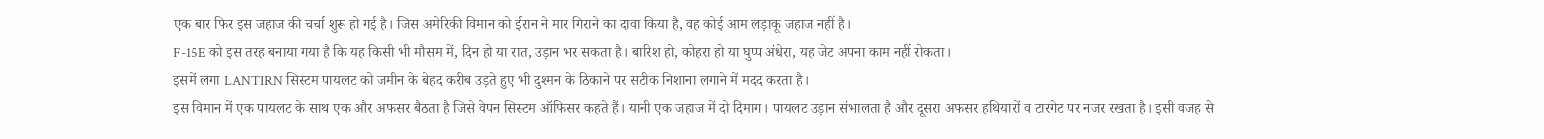एक बार फिर इस जहाज की चर्चा शुरू हो गई है। जिस अमेरिकी विमान को ईरान ने मार गिराने का दावा किया है, वह कोई आम लड़ाकू जहाज नहीं है।
F-15E को इस तरह बनाया गया है कि यह किसी भी मौसम में, दिन हो या रात, उड़ान भर सकता है। बारिश हो, कोहरा हो या घुप्प अंधेरा, यह जेट अपना काम नहीं रोकता।
इसमें लगा LANTIRN सिस्टम पायलट को जमीन के बेहद करीब उड़ते हुए भी दुश्मन के ठिकाने पर सटीक निशाना लगाने में मदद करता है।
इस विमान में एक पायलट के साथ एक और अफसर बैठता है जिसे वेपन सिस्टम ऑफिसर कहते हैं। यानी एक जहाज में दो दिमाग। पायलट उड़ान संभालता है और दूसरा अफसर हथियारों व टारगेट पर नजर रखता है। इसी वजह से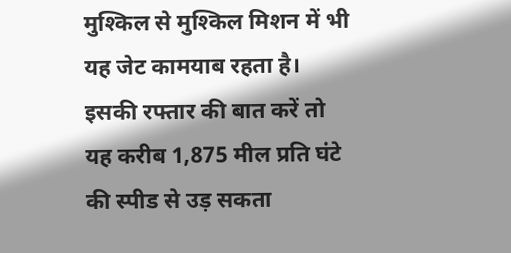मुश्किल से मुश्किल मिशन में भी यह जेट कामयाब रहता है।
इसकी रफ्तार की बात करें तो यह करीब 1,875 मील प्रति घंटे की स्पीड से उड़ सकता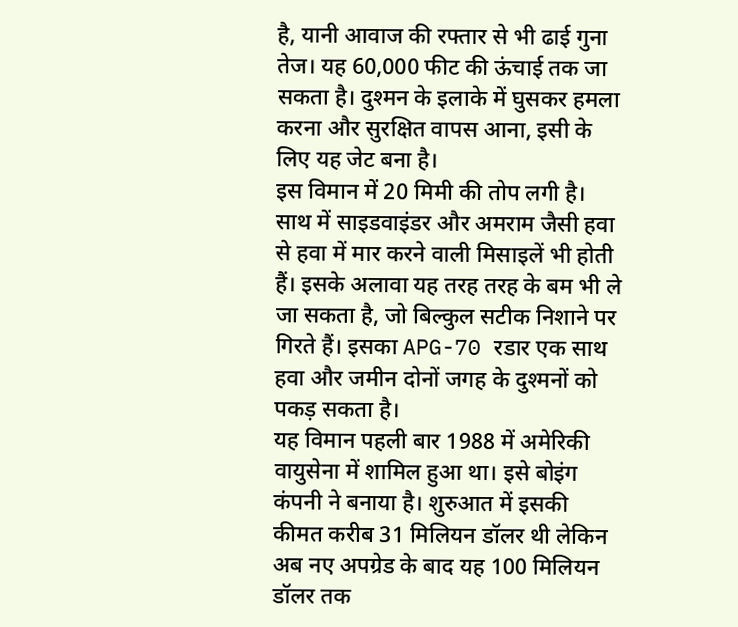है, यानी आवाज की रफ्तार से भी ढाई गुना तेज। यह 60,000 फीट की ऊंचाई तक जा सकता है। दुश्मन के इलाके में घुसकर हमला करना और सुरक्षित वापस आना, इसी के लिए यह जेट बना है।
इस विमान में 20 मिमी की तोप लगी है। साथ में साइडवाइंडर और अमराम जैसी हवा से हवा में मार करने वाली मिसाइलें भी होती हैं। इसके अलावा यह तरह तरह के बम भी ले जा सकता है, जो बिल्कुल सटीक निशाने पर गिरते हैं। इसका APG-70 रडार एक साथ हवा और जमीन दोनों जगह के दुश्मनों को पकड़ सकता है।
यह विमान पहली बार 1988 में अमेरिकी वायुसेना में शामिल हुआ था। इसे बोइंग कंपनी ने बनाया है। शुरुआत में इसकी कीमत करीब 31 मिलियन डॉलर थी लेकिन अब नए अपग्रेड के बाद यह 100 मिलियन डॉलर तक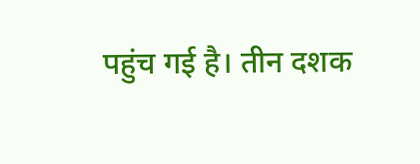पहुंच गई है। तीन दशक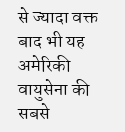से ज्यादा वक्त बाद भी यह अमेरिकी वायुसेना की सबसे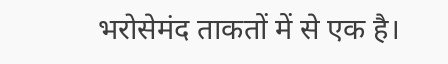भरोसेमंद ताकतों में से एक है।